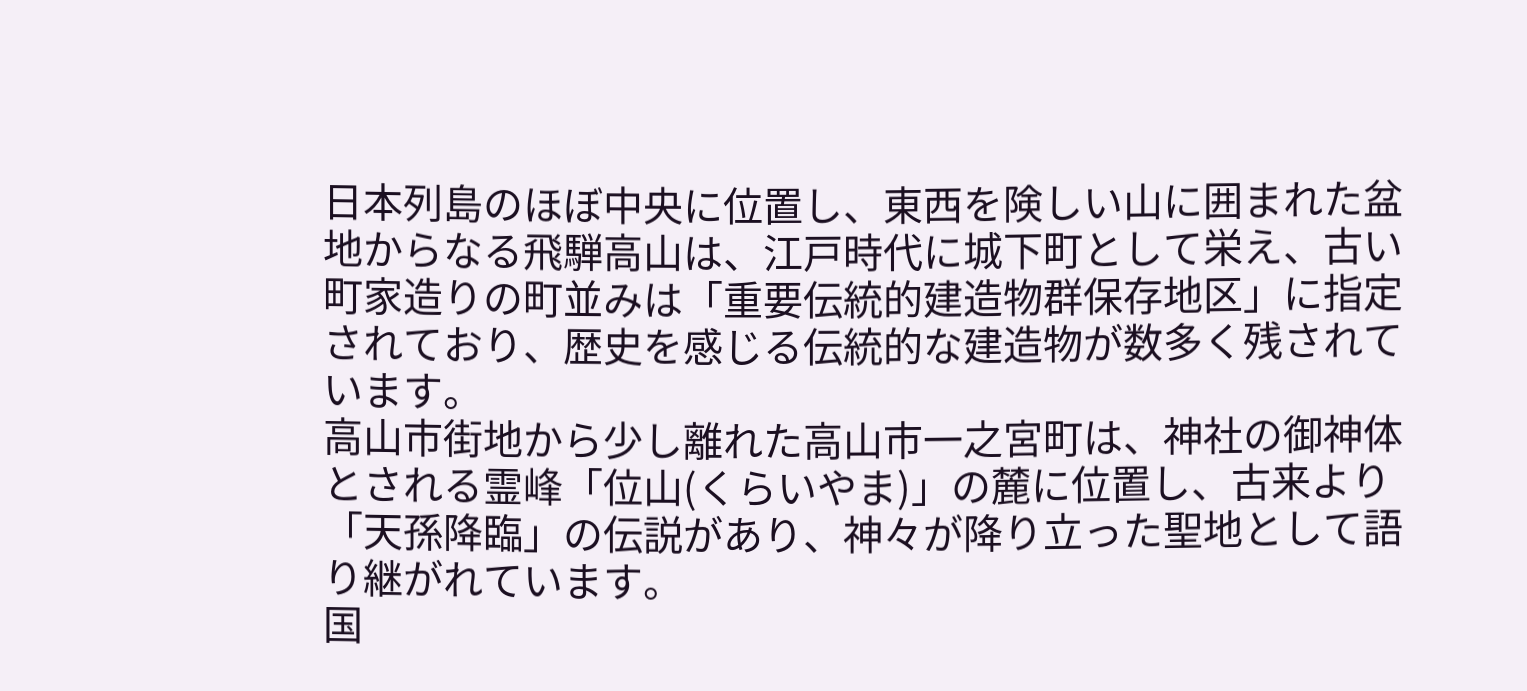日本列島のほぼ中央に位置し、東西を険しい山に囲まれた盆地からなる飛騨高山は、江戸時代に城下町として栄え、古い町家造りの町並みは「重要伝統的建造物群保存地区」に指定されており、歴史を感じる伝統的な建造物が数多く残されています。
高山市街地から少し離れた高山市一之宮町は、神社の御神体とされる霊峰「位山(くらいやま)」の麓に位置し、古来より「天孫降臨」の伝説があり、神々が降り立った聖地として語り継がれています。
国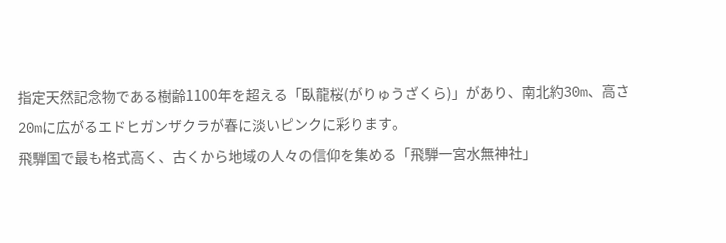指定天然記念物である樹齢1100年を超える「臥龍桜(がりゅうざくら)」があり、南北約30m、高さ20mに広がるエドヒガンザクラが春に淡いピンクに彩ります。
飛騨国で最も格式高く、古くから地域の人々の信仰を集める「飛騨一宮水無神社」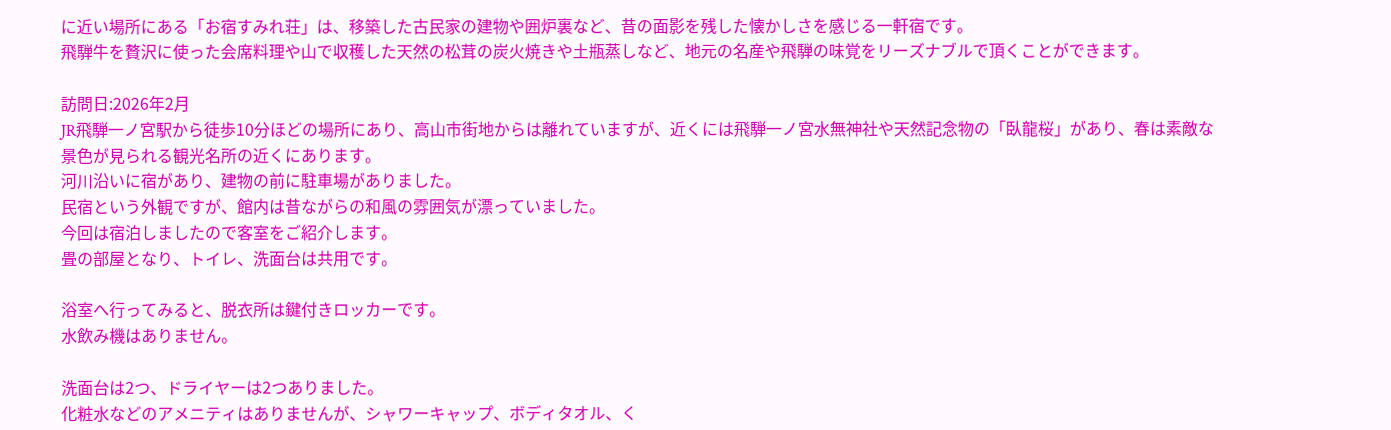に近い場所にある「お宿すみれ荘」は、移築した古民家の建物や囲炉裏など、昔の面影を残した懐かしさを感じる一軒宿です。
飛騨牛を贅沢に使った会席料理や山で収穫した天然の松茸の炭火焼きや土瓶蒸しなど、地元の名産や飛騨の味覚をリーズナブルで頂くことができます。

訪問日:2026年2月
JR飛騨一ノ宮駅から徒歩10分ほどの場所にあり、高山市街地からは離れていますが、近くには飛騨一ノ宮水無神社や天然記念物の「臥龍桜」があり、春は素敵な景色が見られる観光名所の近くにあります。
河川沿いに宿があり、建物の前に駐車場がありました。
民宿という外観ですが、館内は昔ながらの和風の雰囲気が漂っていました。
今回は宿泊しましたので客室をご紹介します。
畳の部屋となり、トイレ、洗面台は共用です。

浴室へ行ってみると、脱衣所は鍵付きロッカーです。
水飲み機はありません。

洗面台は2つ、ドライヤーは2つありました。
化粧水などのアメニティはありませんが、シャワーキャップ、ボディタオル、く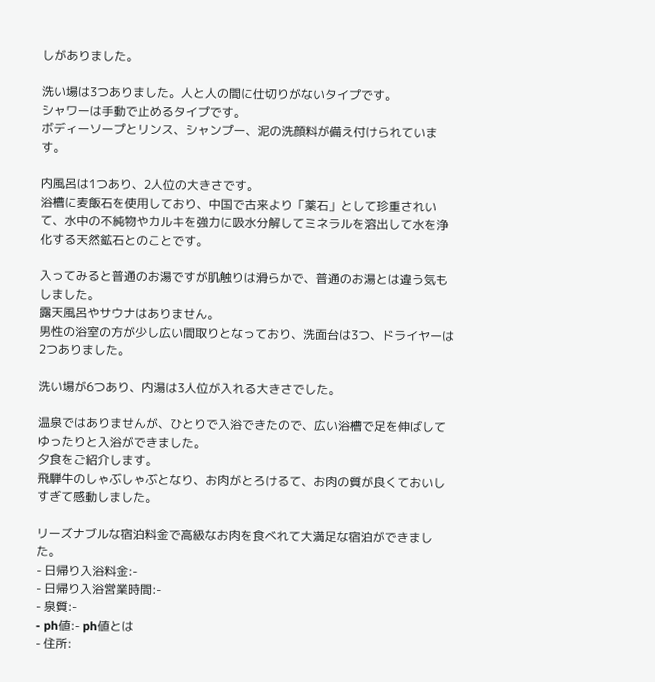しがありました。

洗い場は3つありました。人と人の間に仕切りがないタイプです。
シャワーは手動で止めるタイプです。
ボディーソープとリンス、シャンプー、泥の洗顔料が備え付けられています。

内風呂は1つあり、2人位の大きさです。
浴槽に麦飯石を使用しており、中国で古来より「薬石」として珍重されいて、水中の不純物やカルキを強力に吸水分解してミネラルを溶出して水を浄化する天然鉱石とのことです。

入ってみると普通のお湯ですが肌触りは滑らかで、普通のお湯とは違う気もしました。
露天風呂やサウナはありません。
男性の浴室の方が少し広い間取りとなっており、洗面台は3つ、ドライヤーは2つありました。

洗い場が6つあり、内湯は3人位が入れる大きさでした。

温泉ではありませんが、ひとりで入浴できたので、広い浴槽で足を伸ばしてゆったりと入浴ができました。
夕食をご紹介します。
飛騨牛のしゃぶしゃぶとなり、お肉がとろけるて、お肉の質が良くておいしすぎて感動しました。

リーズナブルな宿泊料金で高級なお肉を食べれて大満足な宿泊ができました。
- 日帰り入浴料金:-
- 日帰り入浴営業時間:-
- 泉質:-
- ph値:- ph値とは
- 住所: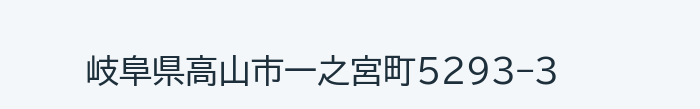岐阜県高山市一之宮町5293−3